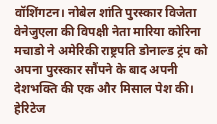वॉशिंगटन। नोबेल शांति पुरस्कार विजेता वेनेजुएला की विपक्षी नेता मारिया कोरिना मचाडो ने अमेरिकी राष्ट्रपति डोनाल्ड ट्रंप को अपना पुरस्कार सौंपने के बाद अपनी देशभक्ति की एक और मिसाल पेश की। हेरिटेज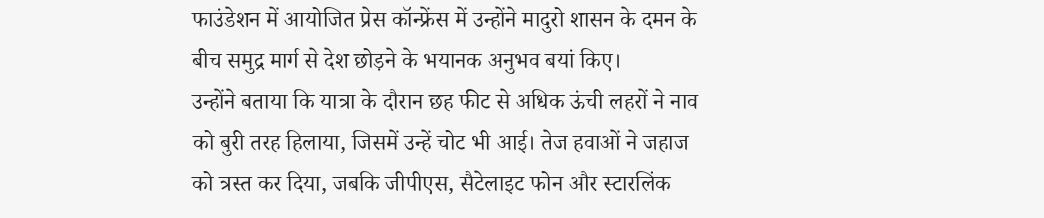फाउंडेशन में आयोजित प्रेस कॉन्फ्रेंस में उन्होंने मादुरो शासन के दमन के बीच समुद्र मार्ग से देश छोड़ने के भयानक अनुभव बयां किए।
उन्होंने बताया कि यात्रा के दौरान छह फीट से अधिक ऊंची लहरों ने नाव को बुरी तरह हिलाया, जिसमें उन्हें चोट भी आई। तेज हवाओं ने जहाज को त्रस्त कर दिया, जबकि जीपीएस, सैटेलाइट फोन और स्टारलिंक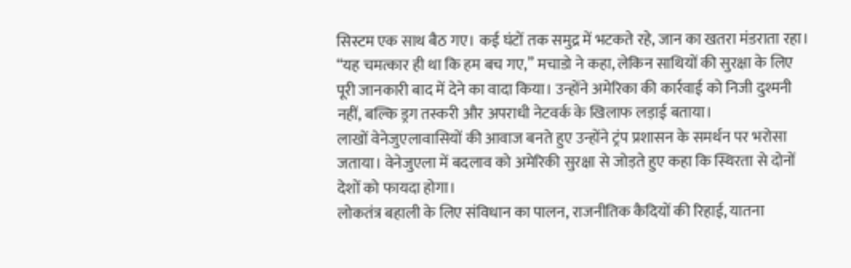सिस्टम एक साथ बैठ गए। कई घंटों तक समुद्र में भटकते रहे, जान का खतरा मंडराता रहा।
“यह चमत्कार ही था कि हम बच गए,” मचाडो ने कहा, लेकिन साथियों की सुरक्षा के लिए पूरी जानकारी बाद में देने का वादा किया। उन्होंने अमेरिका की कार्रवाई को निजी दुश्मनी नहीं, बल्कि ड्रग तस्करी और अपराधी नेटवर्क के खिलाफ लड़ाई बताया।
लाखों वेनेजुएलावासियों की आवाज बनते हुए उन्होंने ट्रंप प्रशासन के समर्थन पर भरोसा जताया। वेनेजुएला में बदलाव को अमेरिकी सुरक्षा से जोड़ते हुए कहा कि स्थिरता से दोनों देशों को फायदा होगा।
लोकतंत्र बहाली के लिए संविधान का पालन, राजनीतिक कैदियों की रिहाई, यातना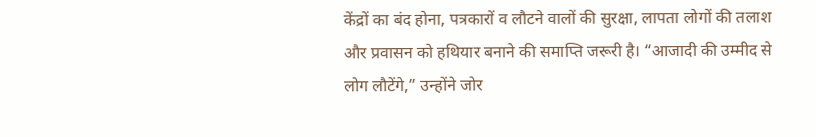केंद्रों का बंद होना, पत्रकारों व लौटने वालों की सुरक्षा, लापता लोगों की तलाश और प्रवासन को हथियार बनाने की समाप्ति जरूरी है। “आजादी की उम्मीद से लोग लौटेंगे,” उन्होंने जोर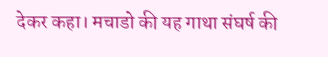देकर कहा। मचाडो की यह गाथा संघर्ष की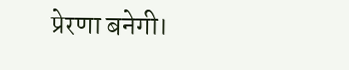प्रेरणा बनेगी।